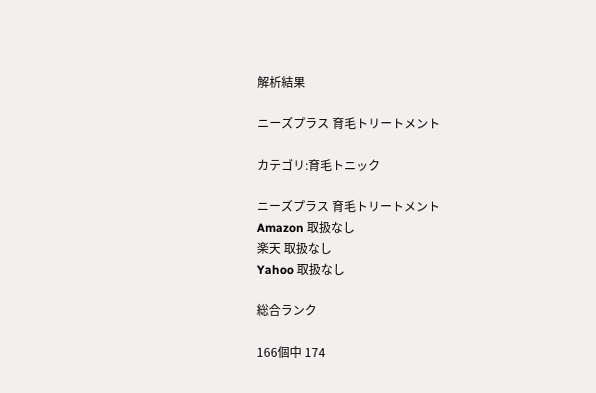解析結果

ニーズプラス 育毛トリートメント

カテゴリ:育毛トニック

ニーズプラス 育毛トリートメント
Amazon 取扱なし
楽天 取扱なし
Yahoo 取扱なし

総合ランク

166個中 174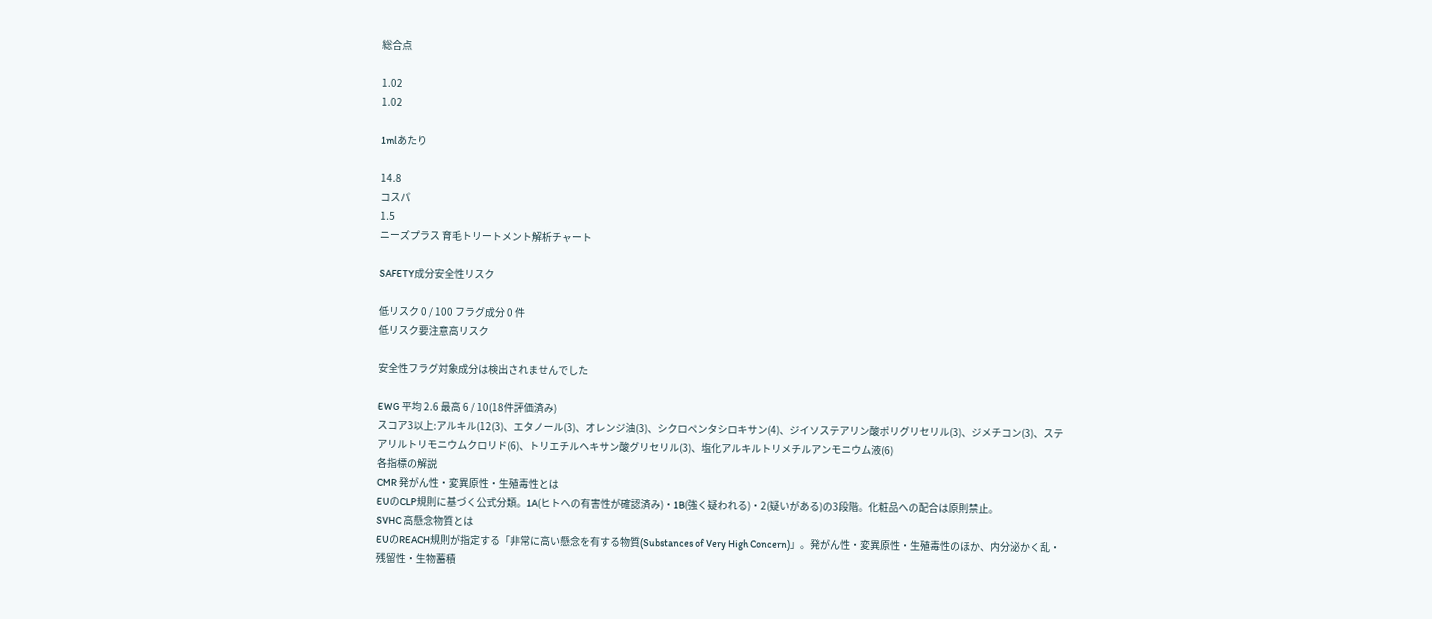総合点

1.02
1.02

1mlあたり

14.8
コスパ
1.5
ニーズプラス 育毛トリートメント解析チャート

SAFETY成分安全性リスク

低リスク 0 / 100 フラグ成分 0 件
低リスク要注意高リスク

安全性フラグ対象成分は検出されませんでした

EWG 平均 2.6 最高 6 / 10(18件評価済み)
スコア3以上:アルキル(12(3)、エタノール(3)、オレンジ油(3)、シクロペンタシロキサン(4)、ジイソステアリン酸ポリグリセリル(3)、ジメチコン(3)、ステアリルトリモニウムクロリド(6)、トリエチルヘキサン酸グリセリル(3)、塩化アルキルトリメチルアンモニウム液(6)
各指標の解説
CMR 発がん性・変異原性・生殖毒性とは
EUのCLP規則に基づく公式分類。1A(ヒトへの有害性が確認済み)・1B(強く疑われる)・2(疑いがある)の3段階。化粧品への配合は原則禁止。
SVHC 高懸念物質とは
EUのREACH規則が指定する「非常に高い懸念を有する物質(Substances of Very High Concern)」。発がん性・変異原性・生殖毒性のほか、内分泌かく乱・残留性・生物蓄積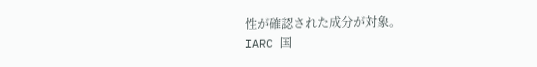性が確認された成分が対象。
IARC 国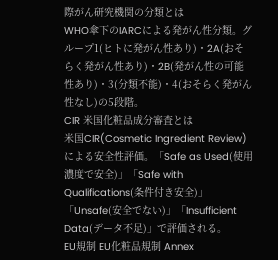際がん研究機関の分類とは
WHO傘下のIARCによる発がん性分類。グループ1(ヒトに発がん性あり)・2A(おそらく発がん性あり)・2B(発がん性の可能性あり)・3(分類不能)・4(おそらく発がん性なし)の5段階。
CIR 米国化粧品成分審査とは
米国CIR(Cosmetic Ingredient Review)による安全性評価。「Safe as Used(使用濃度で安全)」「Safe with Qualifications(条件付き安全)」「Unsafe(安全でない)」「Insufficient Data(データ不足)」で評価される。
EU規制 EU化粧品規制 Annex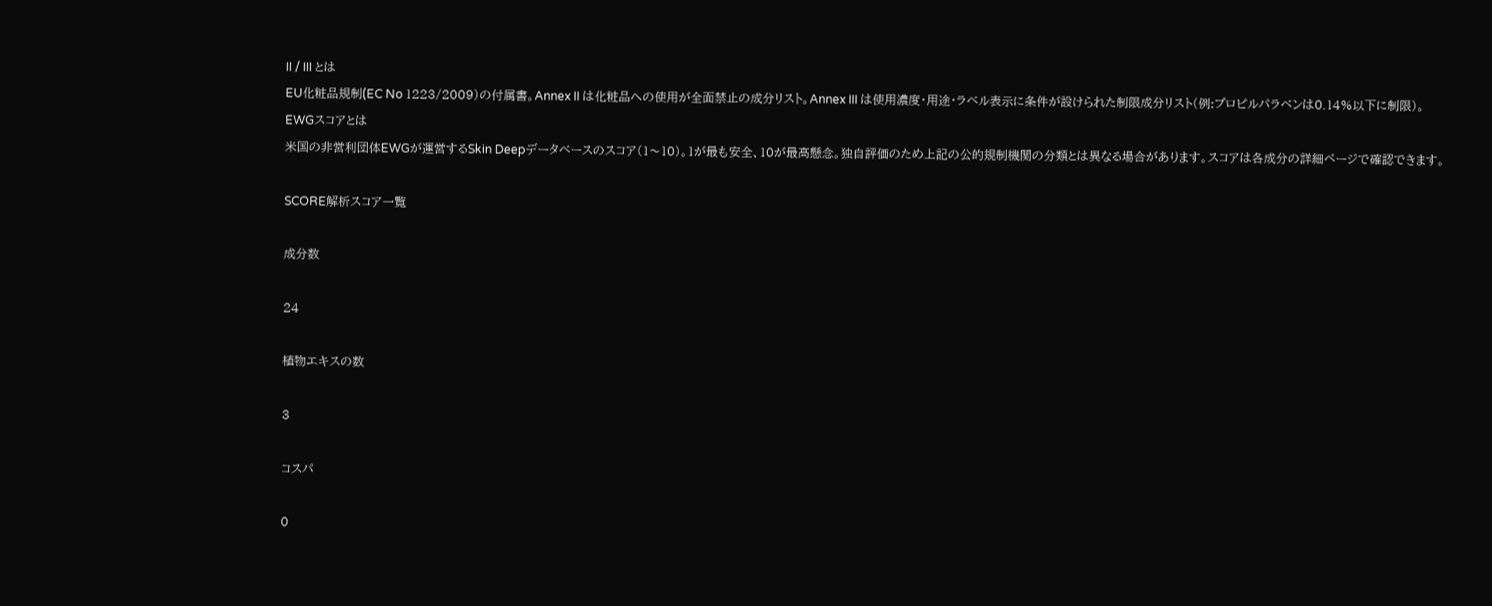II / III とは
EU化粧品規制(EC No 1223/2009)の付属書。Annex II は化粧品への使用が全面禁止の成分リスト。Annex III は使用濃度・用途・ラベル表示に条件が設けられた制限成分リスト(例:プロピルパラベンは0.14%以下に制限)。
EWGスコアとは
米国の非営利団体EWGが運営するSkin Deepデータベースのスコア(1〜10)。1が最も安全、10が最高懸念。独自評価のため上記の公的規制機関の分類とは異なる場合があります。スコアは各成分の詳細ページで確認できます。

SCORE解析スコア一覧

成分数

24

植物エキスの数

3

コスパ

0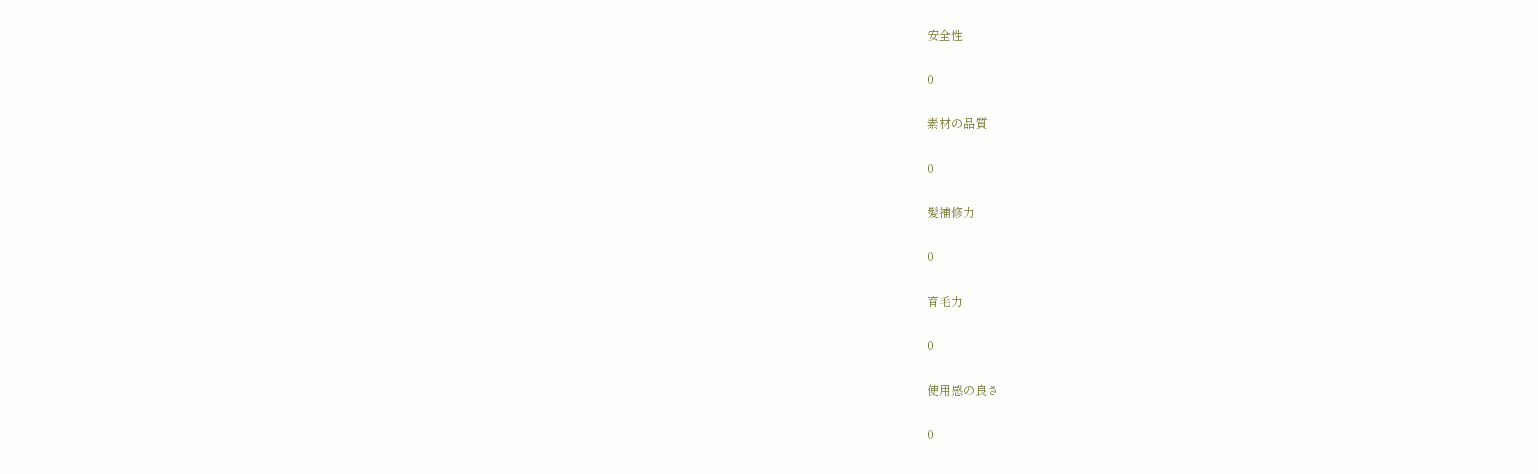安全性

0

素材の品質

0

髪補修力

0

育毛力

0

使用感の良さ

0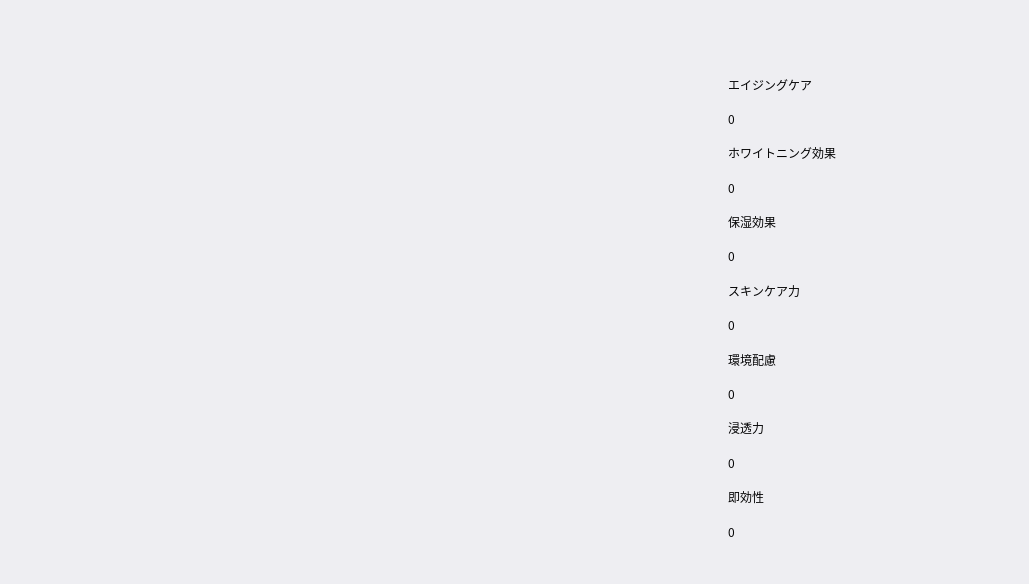エイジングケア

0

ホワイトニング効果

0

保湿効果

0

スキンケア力

0

環境配慮

0

浸透力

0

即効性

0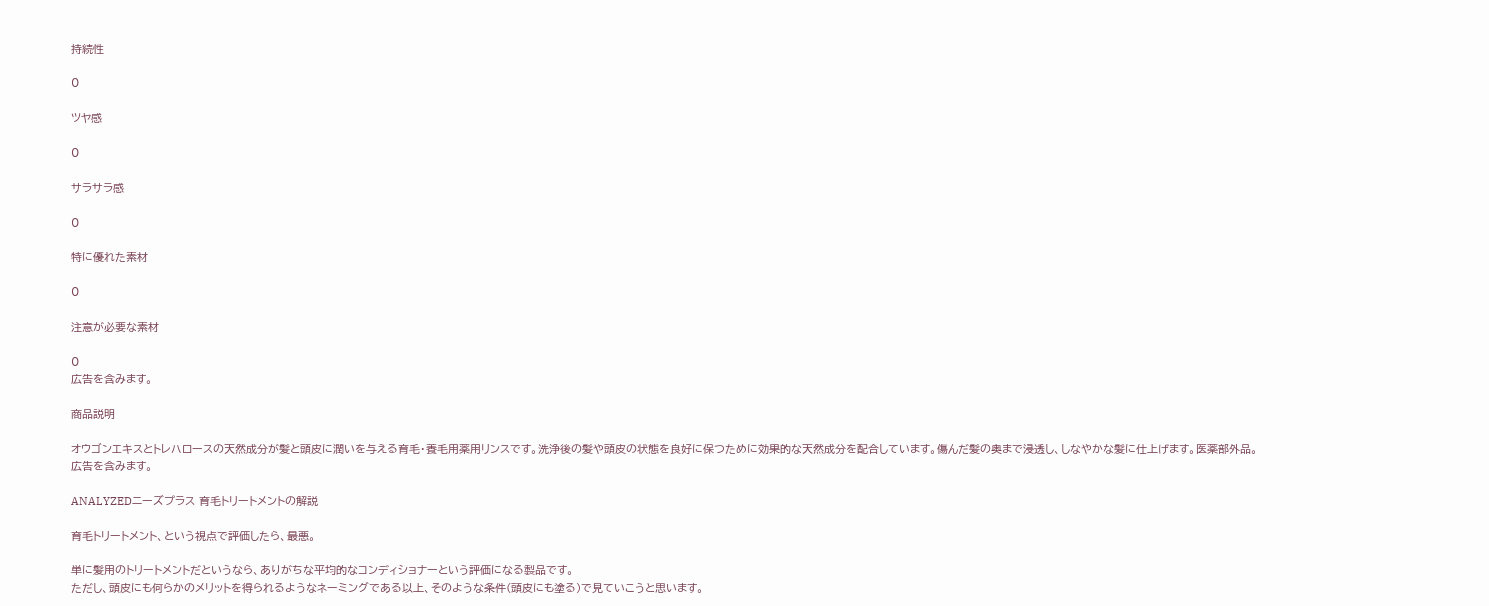持続性

0

ツヤ感

0

サラサラ感

0

特に優れた素材

0

注意が必要な素材

0
広告を含みます。

商品説明

オウゴンエキスとトレハロースの天然成分が髪と頭皮に潤いを与える育毛・養毛用薬用リンスです。洗浄後の髪や頭皮の状態を良好に保つために効果的な天然成分を配合しています。傷んだ髪の奥まで浸透し、しなやかな髪に仕上げます。医薬部外品。
広告を含みます。

ANALYZEDニーズプラス 育毛トリートメントの解説

育毛トリートメント、という視点で評価したら、最悪。

単に髪用のトリートメントだというなら、ありがちな平均的なコンディショナーという評価になる製品です。
ただし、頭皮にも何らかのメリットを得られるようなネーミングである以上、そのような条件(頭皮にも塗る)で見ていこうと思います。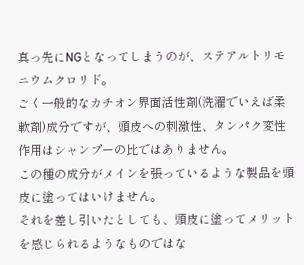真っ先にNGとなってしまうのが、ステアルトリモニウムクロリド。
ごく一般的なカチオン界面活性剤(洗濯でいえば柔軟剤)成分ですが、頭皮への刺激性、タンパク変性作用はシャンプーの比ではありません。
この種の成分がメインを張っているような製品を頭皮に塗ってはいけません。
それを差し引いたとしても、頭皮に塗ってメリットを感じられるようなものではな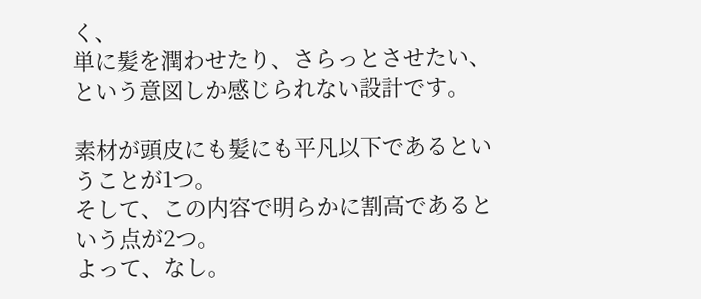く、
単に髪を潤わせたり、さらっとさせたい、という意図しか感じられない設計です。

素材が頭皮にも髪にも平凡以下であるということが1つ。
そして、この内容で明らかに割高であるという点が2つ。
よって、なし。